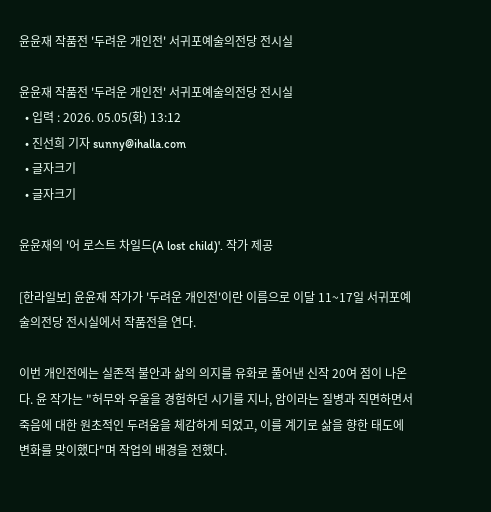윤윤재 작품전 '두려운 개인전' 서귀포예술의전당 전시실

윤윤재 작품전 '두려운 개인전' 서귀포예술의전당 전시실
  • 입력 : 2026. 05.05(화) 13:12
  • 진선희 기자 sunny@ihalla.com
  • 글자크기
  • 글자크기

윤윤재의 '어 로스트 차일드(A lost child)'. 작가 제공

[한라일보] 윤윤재 작가가 '두려운 개인전'이란 이름으로 이달 11~17일 서귀포예술의전당 전시실에서 작품전을 연다.

이번 개인전에는 실존적 불안과 삶의 의지를 유화로 풀어낸 신작 20여 점이 나온다. 윤 작가는 "허무와 우울을 경험하던 시기를 지나, 암이라는 질병과 직면하면서 죽음에 대한 원초적인 두려움을 체감하게 되었고, 이를 계기로 삶을 향한 태도에 변화를 맞이했다"며 작업의 배경을 전했다.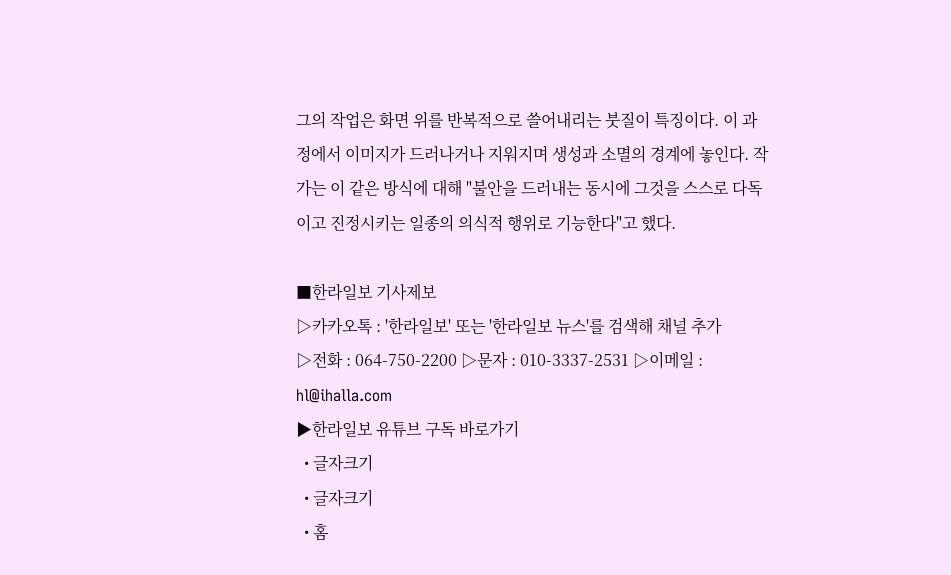그의 작업은 화면 위를 반복적으로 쓸어내리는 붓질이 특징이다. 이 과정에서 이미지가 드러나거나 지워지며 생성과 소멸의 경계에 놓인다. 작가는 이 같은 방식에 대해 "불안을 드러내는 동시에 그것을 스스로 다독이고 진정시키는 일종의 의식적 행위로 기능한다"고 했다.

■한라일보 기사제보
▷카카오톡 : '한라일보' 또는 '한라일보 뉴스'를 검색해 채널 추가
▷전화 : 064-750-2200 ▷문자 : 010-3337-2531 ▷이메일 : hl@ihalla.com
▶한라일보 유튜브 구독 바로가기
  • 글자크기
  • 글자크기
  • 홈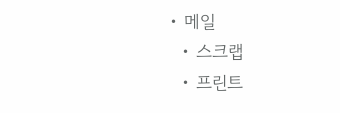• 메일
  • 스크랩
  • 프린트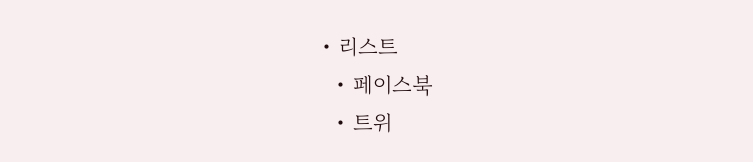• 리스트
  • 페이스북
  • 트위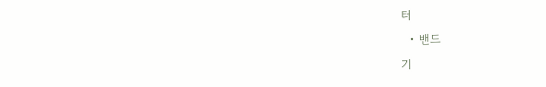터
  • 밴드
기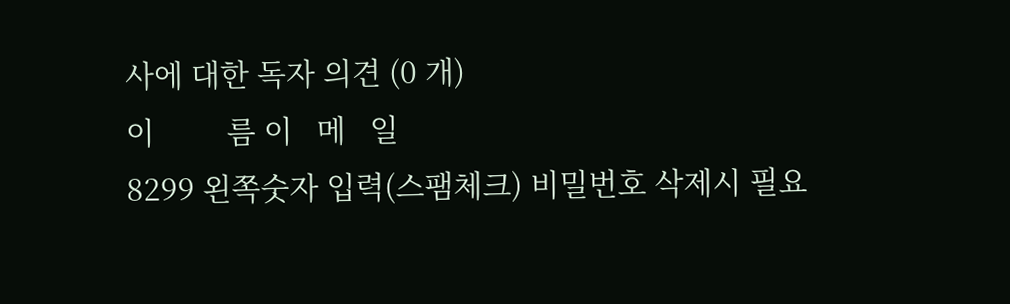사에 대한 독자 의견 (0 개)
이         름 이   메   일
8299 왼쪽숫자 입력(스팸체크) 비밀번호 삭제시 필요